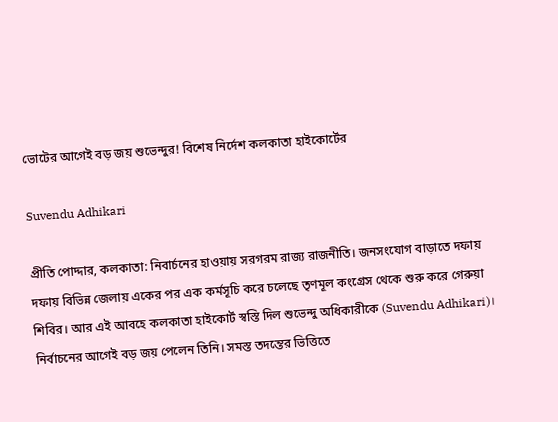ভোটের আগেই বড় জয় শুভেন্দুর! বিশেষ নির্দেশ কলকাতা হাইকোর্টের

Suvendu Adhikari

প্রীতি পোদ্দার, কলকাতা: নিবার্চনের হাওয়ায় সরগরম রাজ্য রাজনীতি। জনসংযোগ বাড়াতে দফায় দফায় বিভিন্ন জেলায় একের পর এক কর্মসূচি করে চলেছে তৃণমূল কংগ্রেস থেকে শুরু করে গেরুয়া শিবির। আর এই আবহে কলকাতা হাইকোর্ট স্বস্তি দিল শুভেন্দু অধিকারীকে (Suvendu Adhikari)। নির্বাচনের আগেই বড় জয় পেলেন তিনি। সমস্ত তদন্তের ভিত্তিতে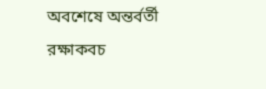অবশেষে অন্তর্বর্তী রক্ষাকবচ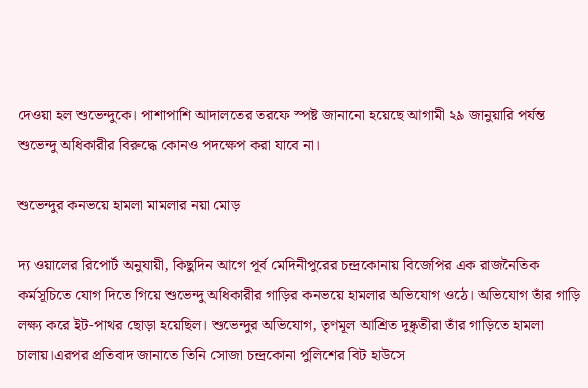দেওয়া হল শুভেন্দুকে। পাশাপাশি আদালতের তরফে স্পষ্ট জানানো হয়েছে আগামী ২৯ জানুয়ারি পর্যন্ত শুভেন্দু অধিকারীর বিরুদ্ধে কোনও পদক্ষেপ করা যাবে না।

শুভেন্দুর কনভয়ে হামলা মামলার নয়া মোড়

দ্য ওয়ালের রিপোর্ট অনুযায়ী, কিছুদিন আগে পূর্ব মেদিনীপুরের চন্দ্রকোনায় বিজেপির এক রাজনৈতিক কর্মসূচিতে যোগ দিতে গিয়ে শুভেন্দু অধিকারীর গাড়ির কনভয়ে হামলার অভিযোগ ওঠে। অভিযোগ তাঁর গাড়ি লক্ষ্য করে ইট-পাথর ছোড়া হয়েছিল। শুভেন্দুর অভিযোগ, তৃণমূল আশ্রিত দুষ্কৃতীরা তাঁর গাড়িতে হামলা চালায়।এরপর প্রতিবাদ জানাতে তিনি সোজা চন্দ্রকোনা পুলিশের বিট হাউসে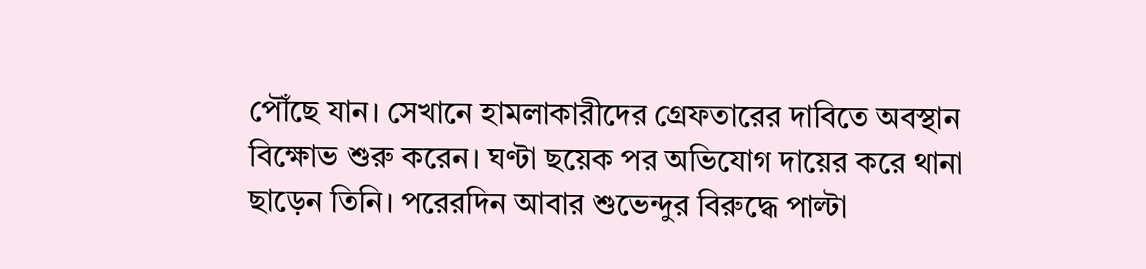পৌঁছে যান। সেখানে হামলাকারীদের গ্রেফতারের দাবিতে অবস্থান বিক্ষোভ শুরু করেন। ঘণ্টা ছয়েক পর অভিযোগ দায়ের করে থানা ছাড়েন তিনি। পরেরদিন আবার শুভেন্দুর বিরুদ্ধে পাল্টা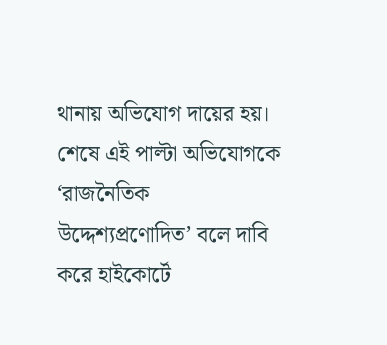থানায় অভিযোগ দায়ের হয়। শেষে এই পাল্টা অভিযোগকে ‘রাজনৈতিক উদ্দেশ্যপ্রণোদিত’ বলে দাবি করে হাইকোর্টে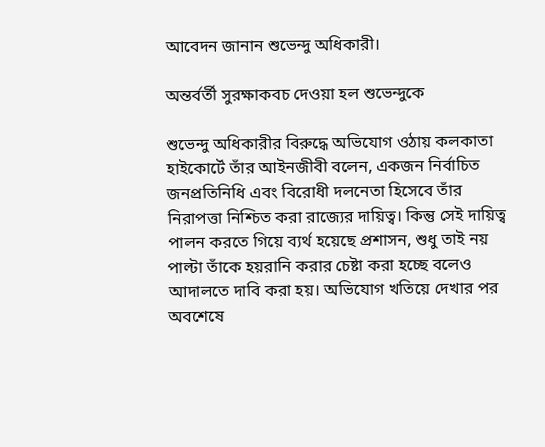আবেদন জানান শুভেন্দু অধিকারী।

অন্তর্বর্তী সুরক্ষাকবচ দেওয়া হল শুভেন্দুকে

শুভেন্দু অধিকারীর বিরুদ্ধে অভিযোগ ওঠায় কলকাতা হাইকোর্টে তাঁর আইনজীবী বলেন, একজন নির্বাচিত জনপ্রতিনিধি এবং বিরোধী দলনেতা হিসেবে তাঁর নিরাপত্তা নিশ্চিত করা রাজ্যের দায়িত্ব। কিন্তু সেই দায়িত্ব পালন করতে গিয়ে ব্যর্থ হয়েছে প্রশাসন, শুধু তাই নয় পাল্টা তাঁকে হয়রানি করার চেষ্টা করা হচ্ছে বলেও আদালতে দাবি করা হয়। অভিযোগ খতিয়ে দেখার পর অবশেষে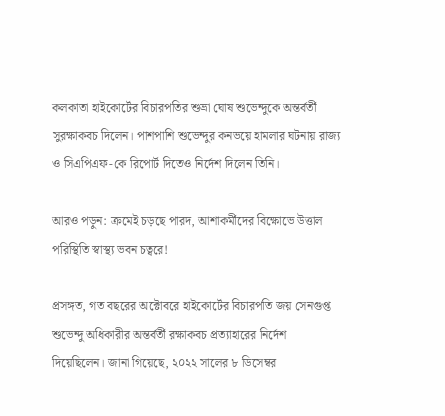কলকাতা হাইকোর্টের বিচারপতির শুভ্রা ঘোষ শুভেন্দুকে অন্তর্বর্তী সুরক্ষাকবচ দিলেন। পাশপাশি শুভেন্দুর কনভয়ে হামলার ঘটনায় রাজ্য ও সিএপিএফ-কে রিপোর্ট দিতেও নির্দেশ দিলেন তিনি।

আরও পড়ুন: ক্রমেই চড়ছে পারদ, আশাকর্মীদের বিক্ষোভে উত্তাল পরিস্থিতি স্বাস্থ্য ভবন চত্বরে!

প্রসঙ্গত, গত বছরের অক্টোবরে হাইকোর্টের বিচারপতি জয় সেনগুপ্ত শুভেন্দু অধিকারীর অন্তর্বর্তী রক্ষাকবচ প্রত্যাহারের নির্দেশ দিয়েছিলেন। জানা গিয়েছে, ২০২২ সালের ৮ ডিসেম্বর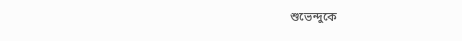শুভেন্দুকে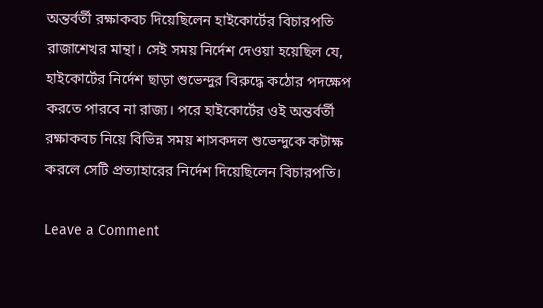অন্তর্বর্তী রক্ষাকবচ দিয়েছিলেন হাইকোর্টের বিচারপতি রাজাশেখর মান্থা। সেই সময় নির্দেশ দেওয়া হয়েছিল যে, হাইকোর্টের নির্দেশ ছাড়া শুভেন্দুর বিরুদ্ধে কঠোর পদক্ষেপ করতে পারবে না রাজ্য। পরে হাইকোর্টের ওই অন্তর্বর্তী রক্ষাকবচ নিয়ে বিভিন্ন সময় শাসকদল শুভেন্দুকে কটাক্ষ করলে সেটি প্রত্যাহারের নির্দেশ দিয়েছিলেন বিচারপতি।

Leave a Comment